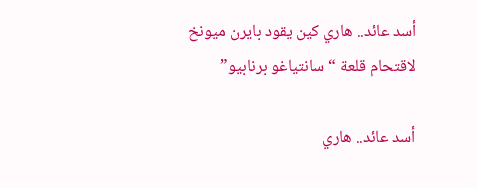أسد عائد.. هاري كين يقود بايرن ميونخ لاقتحام قلعة “سانتياغو برنابيو”

أسد عائد.. هاري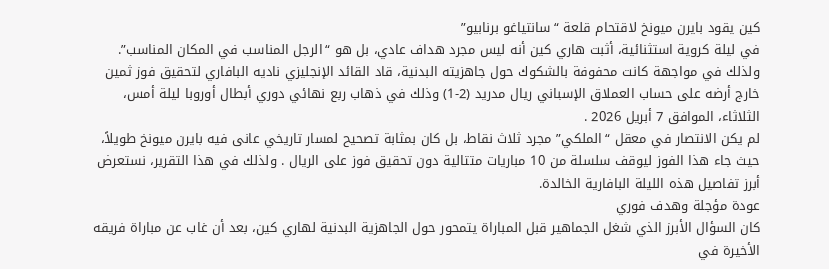كين يقود بايرن ميونخ لاقتحام قلعة “سانتياغو برنابيو”
في ليلة كروية استثنائية، أثبت هاري كين أنه ليس مجرد هداف عادي، بل هو “الرجل المناسب في المكان المناسب”. ولذلك في مواجهة كانت محفوفة بالشكوك حول جاهزيته البدنية، قاد القائد الإنجليزي ناديه البافاري لتحقيق فوز ثمين خارج أرضه على حساب العملاق الإسباني ريال مدريد (2-1) وذلك في ذهاب ربع نهائي دوري أبطال أوروبا ليلة أمس، الثلاثاء، الموافق 7 أبريل 2026 .
لم يكن الانتصار في معقل “الملكي” مجرد ثلاث نقاط، بل كان بمثابة تصحيح لمسار تاريخي عانى فيه بايرن ميونخ طويلاً، حيث جاء هذا الفوز ليوقف سلسلة من 10 مباريات متتالية دون تحقيق فوز على الريال . ولذلك في هذا التقرير، نستعرض أبرز تفاصيل هذه الليلة البافارية الخالدة.
عودة مؤجلة وهدف فوري
كان السؤال الأبرز الذي شغل الجماهير قبل المباراة يتمحور حول الجاهزية البدنية لهاري كين، بعد أن غاب عن مباراة فريقه الأخيرة في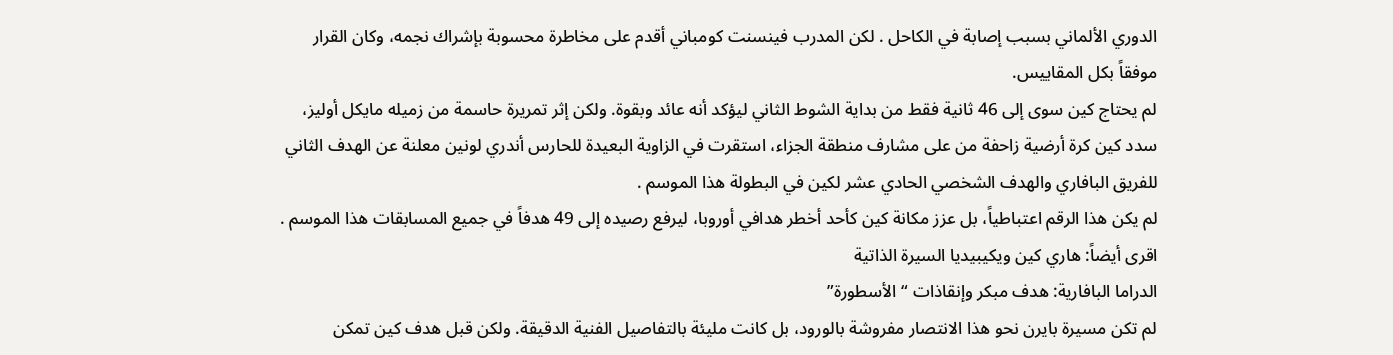الدوري الألماني بسبب إصابة في الكاحل . لكن المدرب فينسنت كومباني أقدم على مخاطرة محسوبة بإشراك نجمه، وكان القرار موفقاً بكل المقاييس.
لم يحتاج كين سوى إلى 46 ثانية فقط من بداية الشوط الثاني ليؤكد أنه عائد وبقوة. ولكن إثر تمريرة حاسمة من زميله مايكل أوليز، سدد كين كرة أرضية زاحفة من على مشارف منطقة الجزاء، استقرت في الزاوية البعيدة للحارس أندري لونين معلنة عن الهدف الثاني للفريق البافاري والهدف الشخصي الحادي عشر لكين في البطولة هذا الموسم .
لم يكن هذا الرقم اعتباطياً، بل عزز مكانة كين كأحد أخطر هدافي أوروبا، ليرفع رصيده إلى 49 هدفاً في جميع المسابقات هذا الموسم .
اقرى أيضاً: هاري كين ويكيبيديا السيرة الذاتية
الدراما البافارية: هدف مبكر وإنقاذات “الأسطورة”
لم تكن مسيرة بايرن نحو هذا الانتصار مفروشة بالورود، بل كانت مليئة بالتفاصيل الفنية الدقيقة. ولكن قبل هدف كين تمكن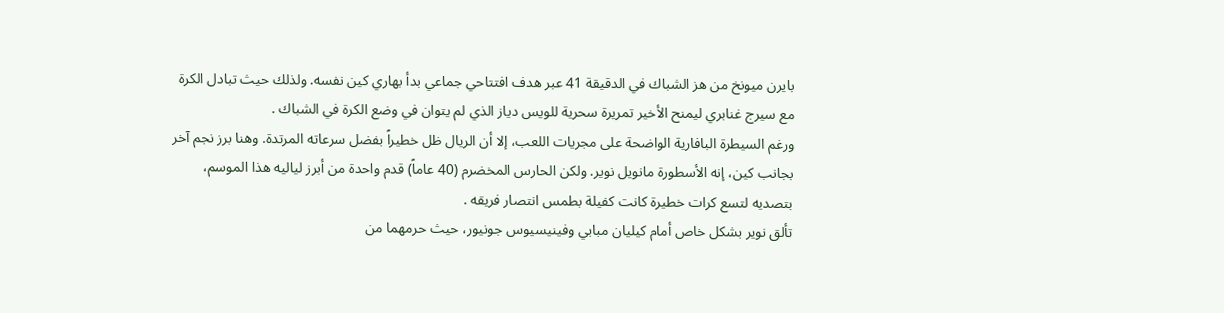بايرن ميونخ من هز الشباك في الدقيقة 41 عبر هدف افتتاحي جماعي بدأ بهاري كين نفسه. ولذلك حيث تبادل الكرة مع سيرج غنابري ليمنح الأخير تمريرة سحرية للويس دياز الذي لم يتوان في وضع الكرة في الشباك .
ورغم السيطرة البافارية الواضحة على مجريات اللعب، إلا أن الريال ظل خطيراً بفضل سرعاته المرتدة. وهنا برز نجم آخر بجانب كين، إنه الأسطورة مانويل نوير. ولكن الحارس المخضرم (40 عاماً) قدم واحدة من أبرز لياليه هذا الموسم، بتصديه لتسع كرات خطيرة كانت كفيلة بطمس انتصار فريقه .
تألق نوير بشكل خاص أمام كيليان مبابي وفينيسيوس جونيور، حيث حرمهما من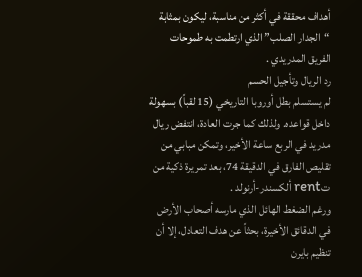أهداف محققة في أكثر من مناسبة، ليكون بمثابة “الجدار الصلب” الذي ارتطمت به طموحات الفريق المدريدي .
رد الريال وتأجيل الحسم
لم يستسلم بطل أوروبا التاريخي (15 لقباً) بسهولة داخل قواعده. ولذلك كما جرت العادة، انتفض ريال مدريد في الربع ساعة الأخير، وتمكن مبابي من تقليص الفارق في الدقيقة 74، بعد تمريرة ذكية من تrent ألكسندر-أرنولد .
ورغم الضغط الهائل الذي مارسه أصحاب الأرض في الدقائق الأخيرة، بحثاً عن هدف التعادل، إلا أن تنظيم بايرن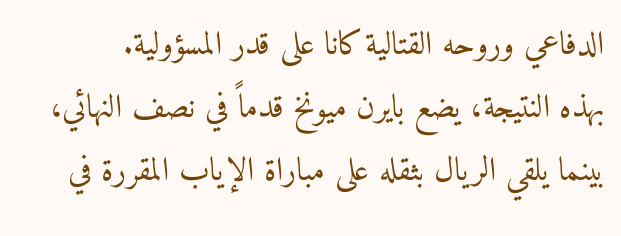الدفاعي وروحه القتالية كانا على قدر المسؤولية.
بهذه النتيجة، يضع بايرن ميونخ قدماً في نصف النهائي، بينما يلقي الريال بثقله على مباراة الإياب المقررة في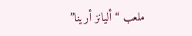ملعب “أليانز أرينا”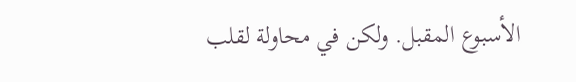الأسبوع المقبل. ولكن في محاولة لقلب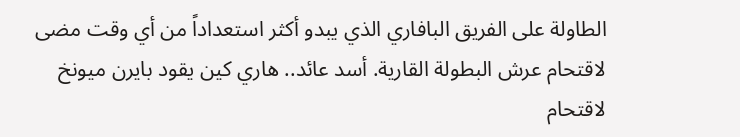الطاولة على الفريق البافاري الذي يبدو أكثر استعداداً من أي وقت مضى لاقتحام عرش البطولة القارية. أسد عائد.. هاري كين يقود بايرن ميونخ لاقتحام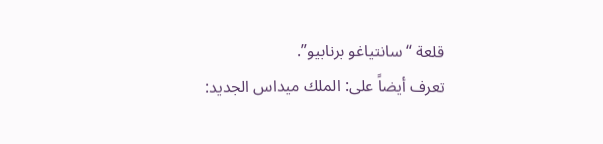قلعة “سانتياغو برنابيو”.
تعرف أيضاً على: الملك ميداس الجديد: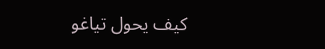كيف يحول تياغو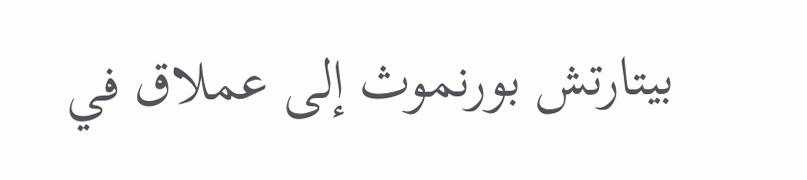بيتارتش بورنموث إلى عملاق في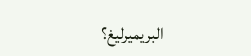البريميرليغ؟